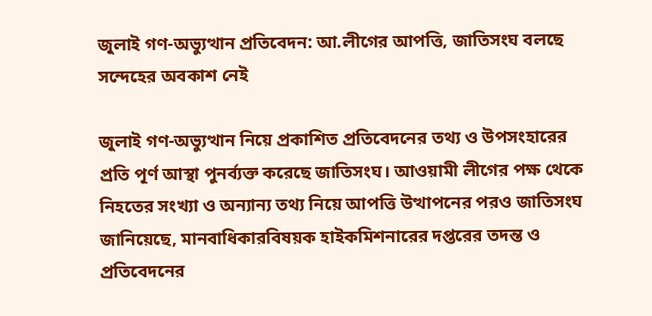জুলাই গণ-অভ্যুত্থান প্রতিবেদন: আ.লীগের আপত্তি, জাতিসংঘ বলছে সন্দেহের অবকাশ নেই

জুলাই গণ-অভ্যুত্থান নিয়ে প্রকাশিত প্রতিবেদনের তথ্য ও উপসংহারের প্রতি পূর্ণ আস্থা পুনর্ব্যক্ত করেছে জাতিসংঘ। আওয়ামী লীগের পক্ষ থেকে নিহতের সংখ্যা ও অন্যান্য তথ্য নিয়ে আপত্তি উত্থাপনের পরও জাতিসংঘ জানিয়েছে, মানবাধিকারবিষয়ক হাইকমিশনারের দপ্তরের তদন্ত ও প্রতিবেদনের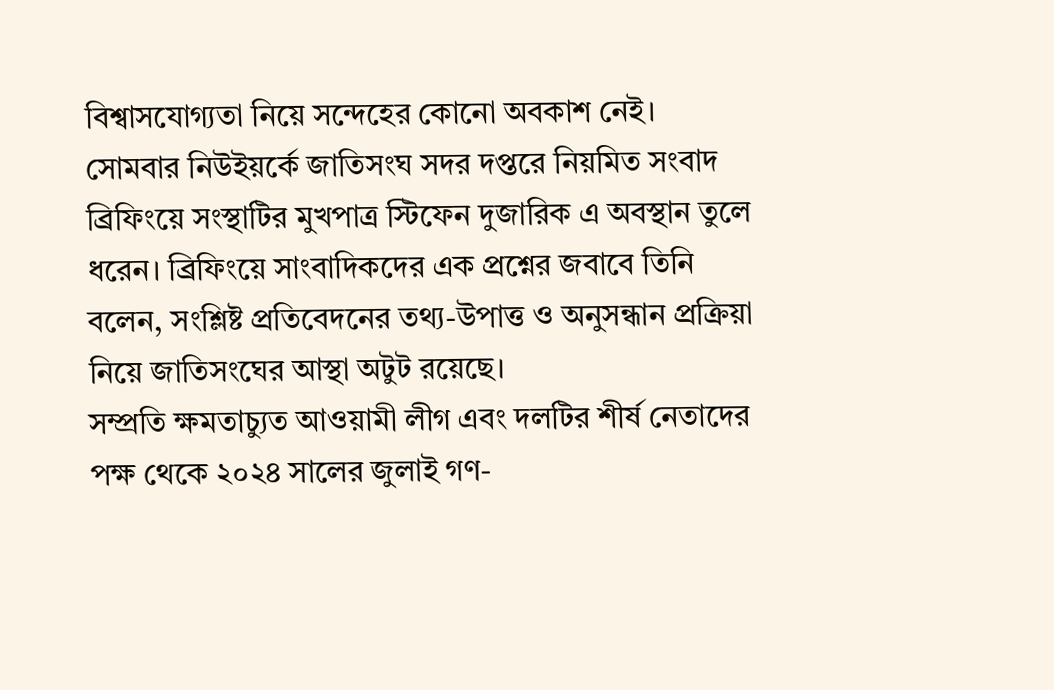বিশ্বাসযোগ্যতা নিয়ে সন্দেহের কোনো অবকাশ নেই।
সোমবার নিউইয়র্কে জাতিসংঘ সদর দপ্তরে নিয়মিত সংবাদ ব্রিফিংয়ে সংস্থাটির মুখপাত্র স্টিফেন দুজারিক এ অবস্থান তুলে ধরেন। ব্রিফিংয়ে সাংবাদিকদের এক প্রশ্নের জবাবে তিনি বলেন, সংশ্লিষ্ট প্রতিবেদনের তথ্য-উপাত্ত ও অনুসন্ধান প্রক্রিয়া নিয়ে জাতিসংঘের আস্থা অটুট রয়েছে।
সম্প্রতি ক্ষমতাচ্যুত আওয়ামী লীগ এবং দলটির শীর্ষ নেতাদের পক্ষ থেকে ২০২৪ সালের জুলাই গণ-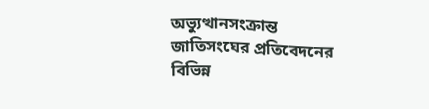অভ্যুত্থানসংক্রান্ত জাতিসংঘের প্রতিবেদনের বিভিন্ন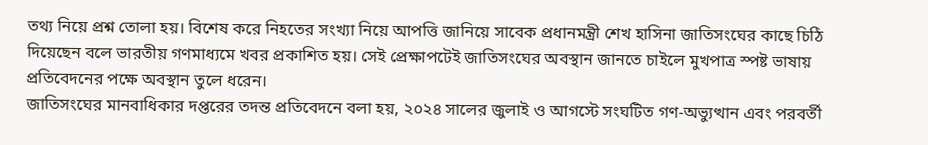তথ্য নিয়ে প্রশ্ন তোলা হয়। বিশেষ করে নিহতের সংখ্যা নিয়ে আপত্তি জানিয়ে সাবেক প্রধানমন্ত্রী শেখ হাসিনা জাতিসংঘের কাছে চিঠি দিয়েছেন বলে ভারতীয় গণমাধ্যমে খবর প্রকাশিত হয়। সেই প্রেক্ষাপটেই জাতিসংঘের অবস্থান জানতে চাইলে মুখপাত্র স্পষ্ট ভাষায় প্রতিবেদনের পক্ষে অবস্থান তুলে ধরেন।
জাতিসংঘের মানবাধিকার দপ্তরের তদন্ত প্রতিবেদনে বলা হয়, ২০২৪ সালের জুলাই ও আগস্টে সংঘটিত গণ-অভ্যুত্থান এবং পরবর্তী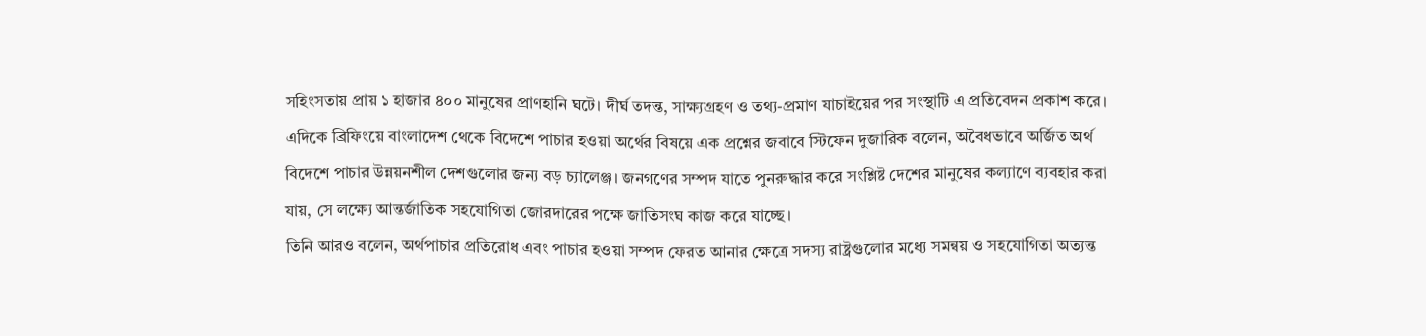সহিংসতায় প্রায় ১ হাজার ৪০০ মানুষের প্রাণহানি ঘটে। দীর্ঘ তদন্ত, সাক্ষ্যগ্রহণ ও তথ্য-প্রমাণ যাচাইয়ের পর সংস্থাটি এ প্রতিবেদন প্রকাশ করে।
এদিকে ব্রিফিংয়ে বাংলাদেশ থেকে বিদেশে পাচার হওয়া অর্থের বিষয়ে এক প্রশ্নের জবাবে স্টিফেন দুজারিক বলেন, অবৈধভাবে অর্জিত অর্থ বিদেশে পাচার উন্নয়নশীল দেশগুলোর জন্য বড় চ্যালেঞ্জ। জনগণের সম্পদ যাতে পুনরুদ্ধার করে সংশ্লিষ্ট দেশের মানুষের কল্যাণে ব্যবহার করা যায়, সে লক্ষ্যে আন্তর্জাতিক সহযোগিতা জোরদারের পক্ষে জাতিসংঘ কাজ করে যাচ্ছে।
তিনি আরও বলেন, অর্থপাচার প্রতিরোধ এবং পাচার হওয়া সম্পদ ফেরত আনার ক্ষেত্রে সদস্য রাষ্ট্রগুলোর মধ্যে সমন্বয় ও সহযোগিতা অত্যন্ত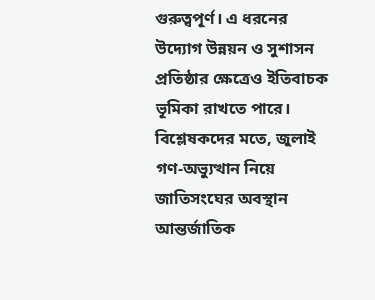গুরুত্বপূর্ণ। এ ধরনের উদ্যোগ উন্নয়ন ও সুশাসন প্রতিষ্ঠার ক্ষেত্রেও ইতিবাচক ভূমিকা রাখতে পারে।
বিশ্লেষকদের মতে, জুলাই গণ-অভ্যুত্থান নিয়ে জাতিসংঘের অবস্থান আন্তর্জাতিক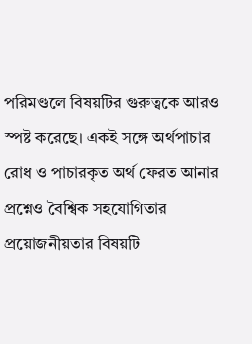পরিমণ্ডলে বিষয়টির গুরুত্বকে আরও স্পষ্ট করেছে। একই সঙ্গে অর্থপাচার রোধ ও পাচারকৃত অর্থ ফেরত আনার প্রশ্নেও বৈশ্বিক সহযোগিতার প্রয়োজনীয়তার বিষয়টি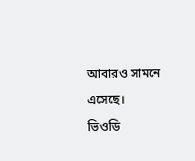আবারও সামনে এসেছে।
ভিওডি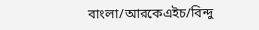বাংলা/আরকেএইচ/বিন্দু